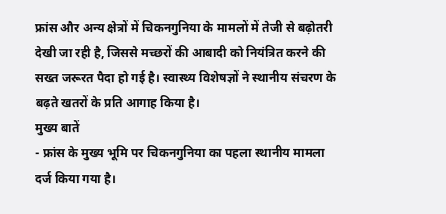फ्रांस और अन्य क्षेत्रों में चिकनगुनिया के मामलों में तेजी से बढ़ोतरी देखी जा रही है, जिससे मच्छरों की आबादी को नियंत्रित करने की सख्त जरूरत पैदा हो गई है। स्वास्थ्य विशेषज्ञों ने स्थानीय संचरण के बढ़ते खतरों के प्रति आगाह किया है।
मुख्य बातें
- फ्रांस के मुख्य भूमि पर चिकनगुनिया का पहला स्थानीय मामला दर्ज किया गया है।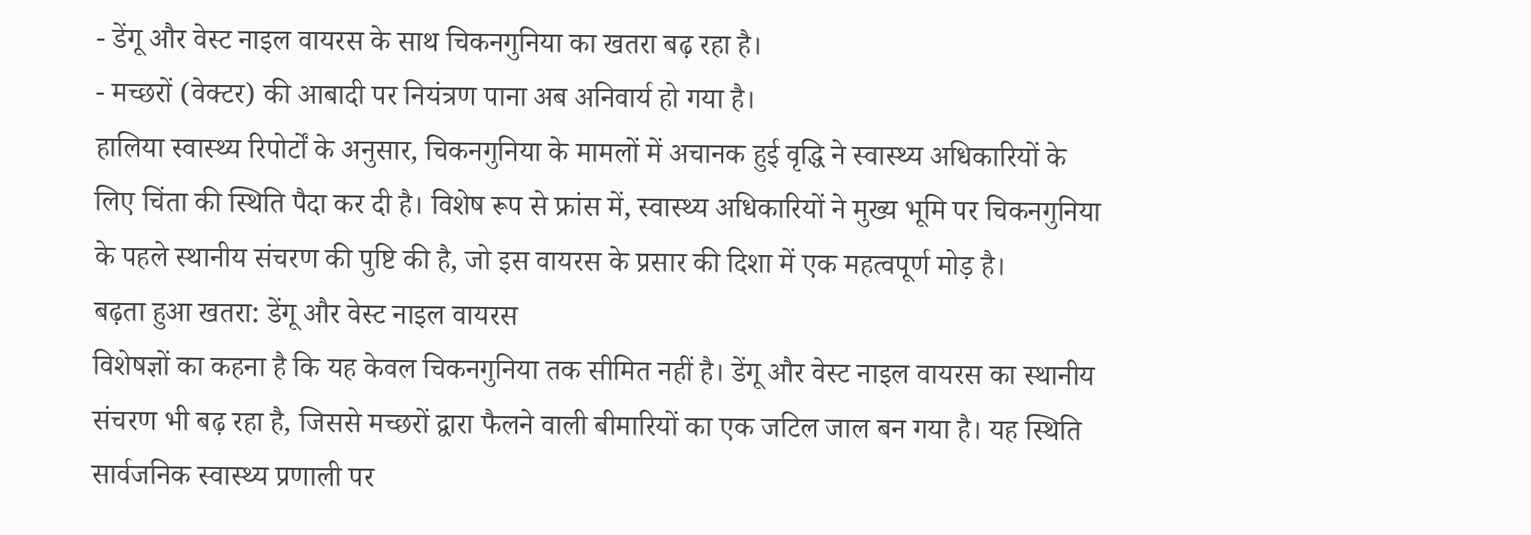- डेंगू और वेस्ट नाइल वायरस के साथ चिकनगुनिया का खतरा बढ़ रहा है।
- मच्छरों (वेक्टर) की आबादी पर नियंत्रण पाना अब अनिवार्य हो गया है।
हालिया स्वास्थ्य रिपोर्टों के अनुसार, चिकनगुनिया के मामलों में अचानक हुई वृद्धि ने स्वास्थ्य अधिकारियों के लिए चिंता की स्थिति पैदा कर दी है। विशेष रूप से फ्रांस में, स्वास्थ्य अधिकारियों ने मुख्य भूमि पर चिकनगुनिया के पहले स्थानीय संचरण की पुष्टि की है, जो इस वायरस के प्रसार की दिशा में एक महत्वपूर्ण मोड़ है।
बढ़ता हुआ खतरा: डेंगू और वेस्ट नाइल वायरस
विशेषज्ञों का कहना है कि यह केवल चिकनगुनिया तक सीमित नहीं है। डेंगू और वेस्ट नाइल वायरस का स्थानीय संचरण भी बढ़ रहा है, जिससे मच्छरों द्वारा फैलने वाली बीमारियों का एक जटिल जाल बन गया है। यह स्थिति सार्वजनिक स्वास्थ्य प्रणाली पर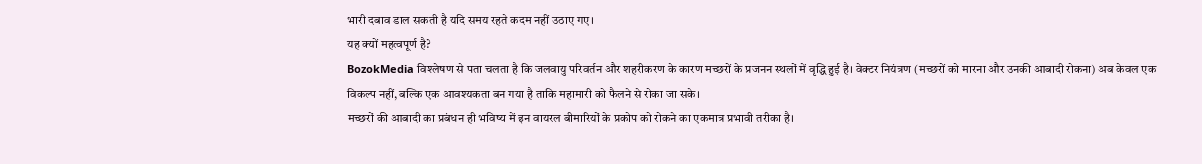भारी दबाव डाल सकती है यदि समय रहते कदम नहीं उठाए गए।
यह क्यों महत्वपूर्ण है?
BozokMedia विश्लेषण से पता चलता है कि जलवायु परिवर्तन और शहरीकरण के कारण मच्छरों के प्रजनन स्थलों में वृद्धि हुई है। वेक्टर नियंत्रण (मच्छरों को मारना और उनकी आबादी रोकना) अब केवल एक विकल्प नहीं, बल्कि एक आवश्यकता बन गया है ताकि महामारी को फैलने से रोका जा सके।
मच्छरों की आबादी का प्रबंधन ही भविष्य में इन वायरल बीमारियों के प्रकोप को रोकने का एकमात्र प्रभावी तरीका है।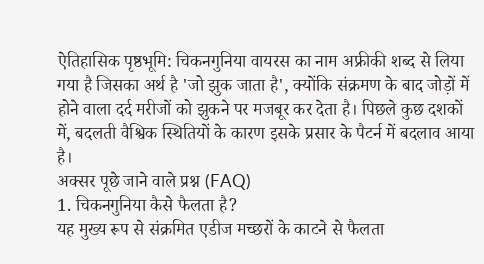ऐतिहासिक पृष्ठभूमि: चिकनगुनिया वायरस का नाम अफ्रीकी शब्द से लिया गया है जिसका अर्थ है 'जो झुक जाता है', क्योंकि संक्रमण के बाद जोड़ों में होने वाला दर्द मरीजों को झुकने पर मजबूर कर देता है। पिछले कुछ दशकों में, बदलती वैश्विक स्थितियों के कारण इसके प्रसार के पैटर्न में बदलाव आया है।
अक्सर पूछे जाने वाले प्रश्न (FAQ)
1. चिकनगुनिया कैसे फैलता है?
यह मुख्य रूप से संक्रमित एडीज मच्छरों के काटने से फैलता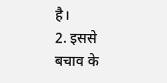है।
2. इससे बचाव के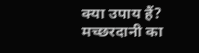क्या उपाय हैं?
मच्छरदानी का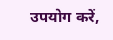उपयोग करें,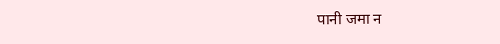पानी जमा न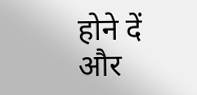होने दें और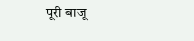पूरी बाजू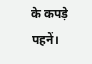के कपड़े पहनें।